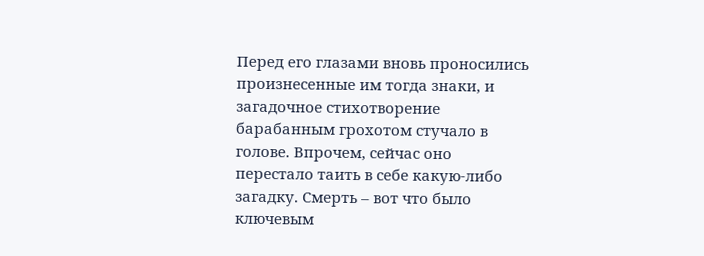Перед его глазами вновь проносились произнесенные им тогда знаки, и загадочное стихотворение барабанным грохотом стучало в голове. Впрочем, сейчас оно перестало таить в себе какую-либо загадку. Смерть – вот что было ключевым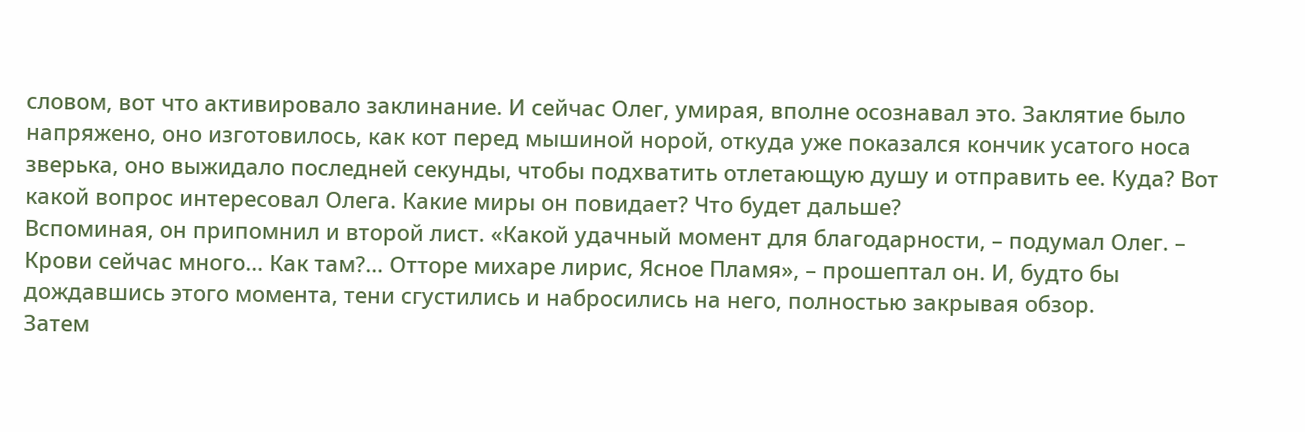словом, вот что активировало заклинание. И сейчас Олег, умирая, вполне осознавал это. Заклятие было напряжено, оно изготовилось, как кот перед мышиной норой, откуда уже показался кончик усатого носа зверька, оно выжидало последней секунды, чтобы подхватить отлетающую душу и отправить ее. Куда? Вот какой вопрос интересовал Олега. Какие миры он повидает? Что будет дальше?
Вспоминая, он припомнил и второй лист. «Какой удачный момент для благодарности, – подумал Олег. – Крови сейчас много… Как там?… Отторе михаре лирис, Ясное Пламя», – прошептал он. И, будто бы дождавшись этого момента, тени сгустились и набросились на него, полностью закрывая обзор.
Затем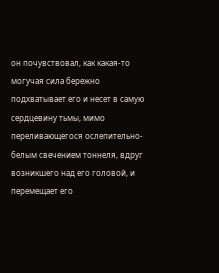он почувствовал, как какая-то могучая сила бережно подхватывает его и несет в самую сердцевину тьмы, мимо переливающегося ослепительно-белым свечением тоннеля, вдруг возникшего над его головой, и перемещает его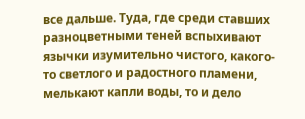все дальше. Туда, где среди ставших разноцветными теней вспыхивают язычки изумительно чистого, какого-то светлого и радостного пламени, мелькают капли воды, то и дело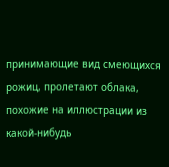принимающие вид смеющихся рожиц, пролетают облака, похожие на иллюстрации из какой-нибудь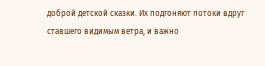доброй детской сказки. Их подгоняют потоки вдруг ставшего видимым ветра, и важно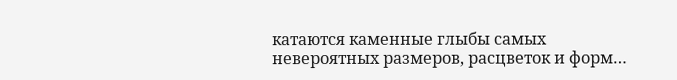катаются каменные глыбы самых невероятных размеров, расцветок и форм…